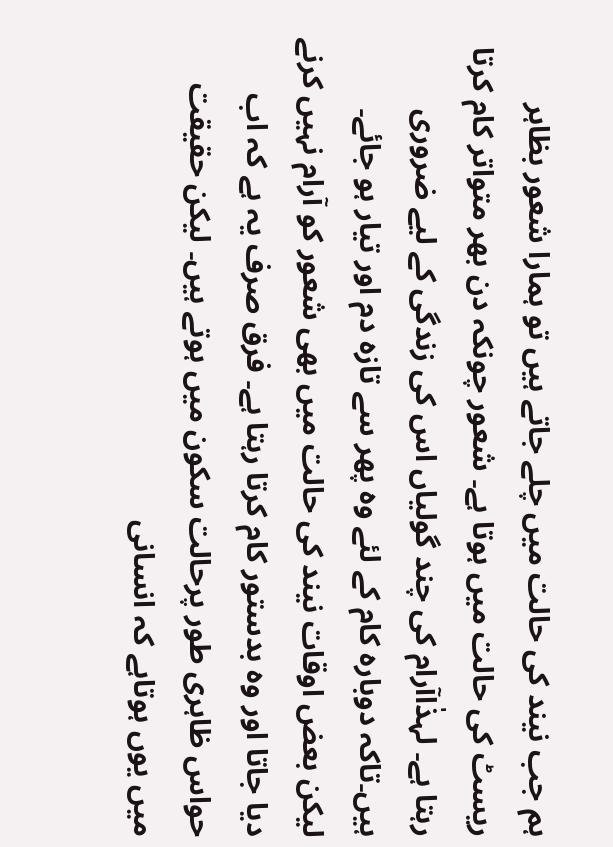ہم جب نیند کی حالت میں چلے جاتے ہیں تو ہمارا شعور بظاہر ریسٹ کی حالت میں ہوتا ہے۔ شعور چونکہ دن بھر متواتر کام کرتا رہتا ہے۔ لہذٰاآرام کی چند گولیاں اس کی زندگی کے لیے ضروری ہیں۔تاکہ دوبارہ کام کے لئے وہ پھر سے تازہ دم اور تیار ہو جائے۔
لیکن بعض اوقات نیند کی حالت میں بھی شعور کو آرام نہیں کرنے دیا جاتا اور وہ بدستور کام کرتا رہتا ہے۔ فرق صرف یہ ہے کہ اب حواس ظاہری طور پرحالت سکون میں ہوتے ہیں۔ لیکن حقیقت میں یوں ہوتاہے کہ انسانی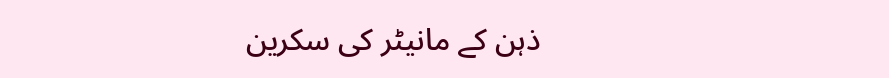ذہن کے مانیٹر کی سکرین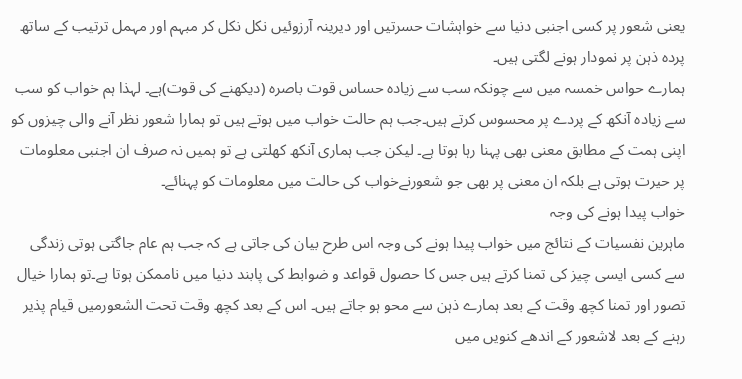یعنی شعور پر کسی اجنبی دنیا سے خواہشات حسرتیں اور دیرینہ آرزوئیں نکل نکل کر مبہم اور مہمل ترتیب کے ساتھ پردہ ذہن پر نمودار ہونے لگتی ہیں۔
ہمارے حواس خمسہ میں سے چونکہ سب سے زیادہ حساس قوت باصرہ (دیکھنے کی قوت)ہے۔ لہذا ہم خواب کو سب سے زیادہ آنکھ کے پردے پر محسوس کرتے ہیں۔جب ہم حالت خواب میں ہوتے ہیں تو ہمارا شعور نظر آنے والی چیزوں کو اپنی ہمت کے مطابق معنی بھی پہنا رہا ہوتا ہے۔ لیکن جب ہماری آنکھ کھلتی ہے تو ہمیں نہ صرف ان اجنبی معلومات پر حیرت ہوتی ہے بلکہ ان معنی پر بھی جو شعورنےخواب کی حالت میں معلومات کو پہنائے۔
خواب پیدا ہونے کی وجہ
ماہرین نفسیات کے نتائج میں خواب پیدا ہونے کی وجہ اس طرح بیان کی جاتی ہے کہ جب ہم عام جاگتی ہوتی زندگی سے کسی ایسی چیز کی تمنا کرتے ہیں جس کا حصول قواعد و ضوابط کی پابند دنیا میں ناممکن ہوتا ہے۔تو ہمارا خیال تصور اور تمنا کچھ وقت کے بعد ہمارے ذہن سے محو ہو جاتے ہیں۔ اس کے بعد کچھ وقت تحت الشعورمیں قیام پذیر رہنے کے بعد لاشعور کے اندھے کنویں میں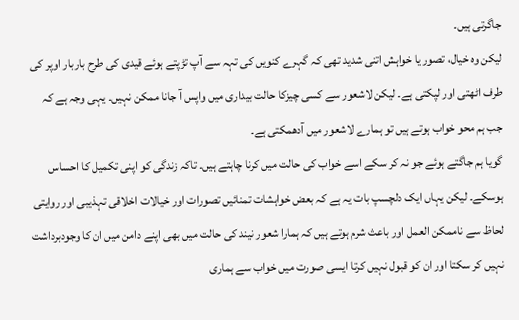جاگرتی ہیں۔
لیکن وہ خیال، تصور یا خواہش اتنی شدید تھی کہ گہرے کنویں کی تہہ سے آپ تڑپتے ہوئے قیدی کی طرح باربار اوپر کی طرف اٹھتی اور لپکتی ہے۔ لیکن لاشعور سے کسی چیزکا حالت بیداری میں واپس آ جانا ممکن نہیں۔ یہی وجہ ہے کہ جب ہم محو خواب ہوتے ہیں تو ہمارے لاشعور میں آدھمکتی ہے۔
گویا ہم جاگتے ہوئے جو نہ کر سکے اسے خواب کی حالت میں کرنا چاہتے ہیں۔ تاکہ زندگی کو اپنی تکمیل کا احساس ہوسکے۔ لیکن یہاں ایک دلچسپ بات یہ ہے کہ بعض خواہشات تمنائیں تصورات اور خیالات اخلاقی تہذیبی اور روایتی لحاظ سے ناممکن العمل اور باعث شرم ہوتے ہیں کہ ہمارا شعور نیند کی حالت میں بھی اپنے دامن میں ان کا وجودبرداشت نہیں کر سکتا اور ان کو قبول نہیں کرتا ایسی صورت میں خواب سے ہماری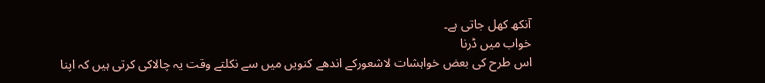آنکھ کھل جاتی ہے۔
خواب میں ڈرنا
اس طرح کی بعض خواہشات لاشعورکے اندھے کنویں میں سے نکلتے وقت یہ چالاکی کرتی ہیں کہ اپنا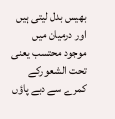بھیس بدل لیتی ہیں اور درمیان میں موجود محتسب یعنی تحت الشعورکے کمرے سے دبے پاؤں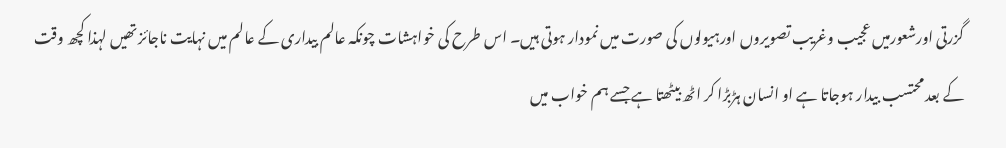گزرتی اورشعورمیں عجیب وغریب تصویروں اورہیولوں کی صورت میں نمودار ہوتی ہیں۔ اس طرح کی خواہشات چونکہ عالم بیداری کے عالم میں نہایت ناجائز تھیں لہذا کچھ وقت کے بعد محتسب بیدار ہوجاتا ہے او انسان ہڑبڑا کر اٹھ بیٹھتا ہے جسے ہم خواب میں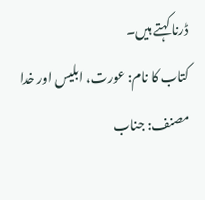ڈرنا کہتے ہیں۔
کتاب کا نام: عورت، ابلیس اور خدا
مصنف: جناب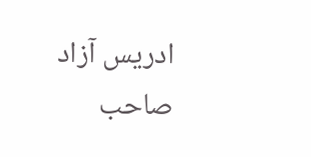ادریس آزاد صاحب